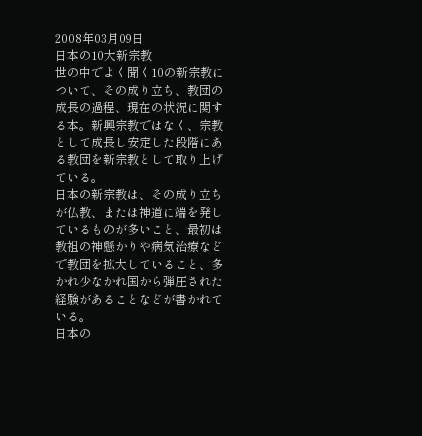2008年03月09日
日本の10大新宗教
世の中でよく聞く10の新宗教について、その成り立ち、教団の成長の過程、現在の状況に関する本。新興宗教ではなく、宗教として成長し安定した段階にある教団を新宗教として取り上げている。
日本の新宗教は、その成り立ちが仏教、または神道に端を発しているものが多いこと、最初は教祖の神懸かりや病気治療などで教団を拡大していること、多かれ少なかれ国から弾圧された経験があることなどが書かれている。
日本の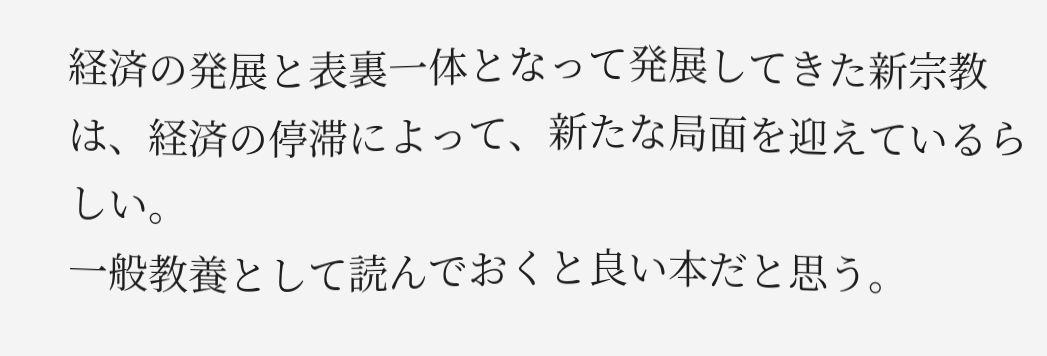経済の発展と表裏一体となって発展してきた新宗教は、経済の停滞によって、新たな局面を迎えているらしい。
一般教養として読んでおくと良い本だと思う。